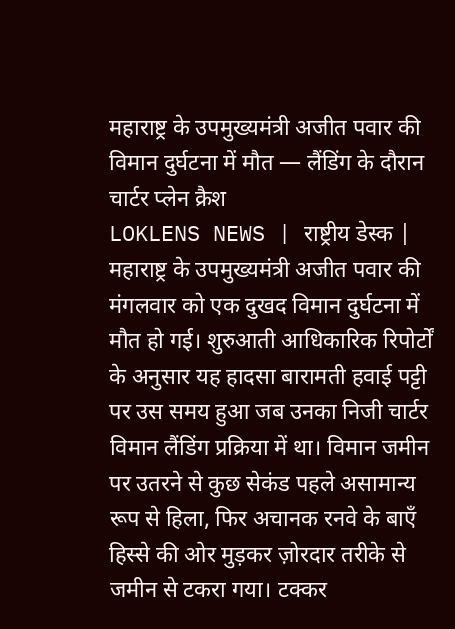महाराष्ट्र के उपमुख्यमंत्री अजीत पवार की विमान दुर्घटना में मौत — लैंडिंग के दौरान चार्टर प्लेन क्रैश
LOKLENS NEWS | राष्ट्रीय डेस्क |
महाराष्ट्र के उपमुख्यमंत्री अजीत पवार की मंगलवार को एक दुखद विमान दुर्घटना में मौत हो गई। शुरुआती आधिकारिक रिपोर्टों के अनुसार यह हादसा बारामती हवाई पट्टी पर उस समय हुआ जब उनका निजी चार्टर विमान लैंडिंग प्रक्रिया में था। विमान जमीन पर उतरने से कुछ सेकंड पहले असामान्य रूप से हिला, फिर अचानक रनवे के बाएँ हिस्से की ओर मुड़कर ज़ोरदार तरीके से जमीन से टकरा गया। टक्कर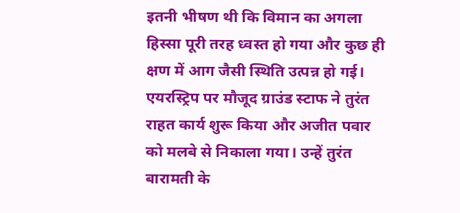इतनी भीषण थी कि विमान का अगला हिस्सा पूरी तरह ध्वस्त हो गया और कुछ ही क्षण में आग जैसी स्थिति उत्पन्न हो गई।
एयरस्ट्रिप पर मौजूद ग्राउंड स्टाफ ने तुरंत राहत कार्य शुरू किया और अजीत पवार को मलबे से निकाला गया। उन्हें तुरंत बारामती के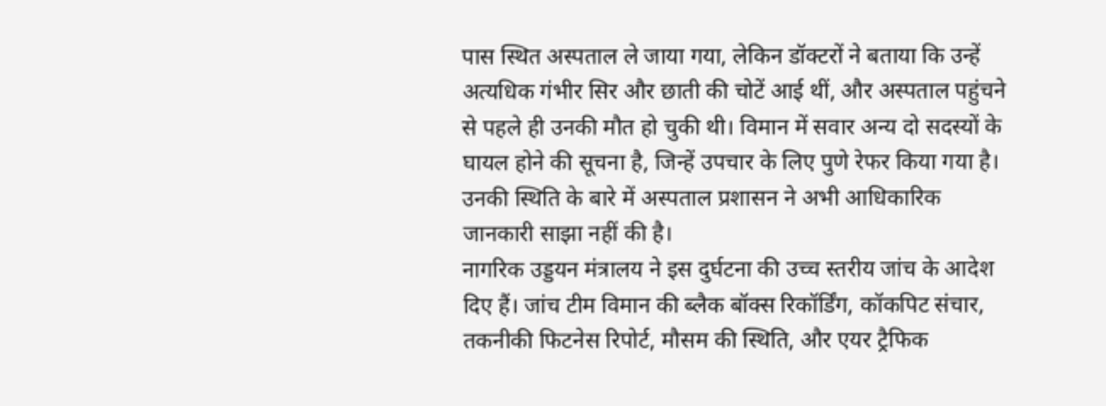पास स्थित अस्पताल ले जाया गया, लेकिन डॉक्टरों ने बताया कि उन्हें अत्यधिक गंभीर सिर और छाती की चोटें आई थीं, और अस्पताल पहुंचने से पहले ही उनकी मौत हो चुकी थी। विमान में सवार अन्य दो सदस्यों के घायल होने की सूचना है, जिन्हें उपचार के लिए पुणे रेफर किया गया है। उनकी स्थिति के बारे में अस्पताल प्रशासन ने अभी आधिकारिक जानकारी साझा नहीं की है।
नागरिक उड्डयन मंत्रालय ने इस दुर्घटना की उच्च स्तरीय जांच के आदेश दिए हैं। जांच टीम विमान की ब्लैक बॉक्स रिकॉर्डिंग, कॉकपिट संचार, तकनीकी फिटनेस रिपोर्ट, मौसम की स्थिति, और एयर ट्रैफिक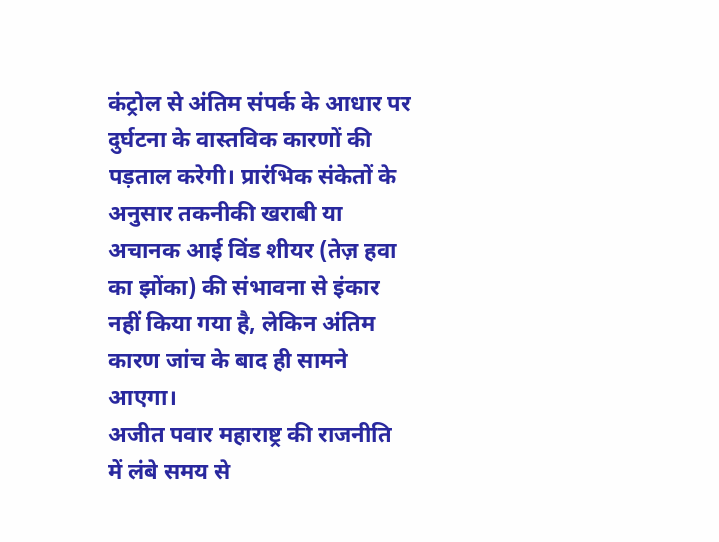कंट्रोल से अंतिम संपर्क के आधार पर दुर्घटना के वास्तविक कारणों की पड़ताल करेगी। प्रारंभिक संकेतों के अनुसार तकनीकी खराबी या अचानक आई विंड शीयर (तेज़ हवा का झोंका) की संभावना से इंकार नहीं किया गया है, लेकिन अंतिम कारण जांच के बाद ही सामने आएगा।
अजीत पवार महाराष्ट्र की राजनीति में लंबे समय से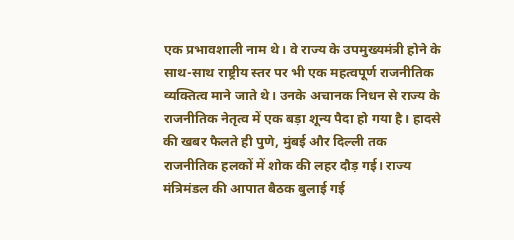एक प्रभावशाली नाम थे। वे राज्य के उपमुख्यमंत्री होने के साथ-साथ राष्ट्रीय स्तर पर भी एक महत्वपूर्ण राजनीतिक व्यक्तित्व माने जाते थे। उनके अचानक निधन से राज्य के राजनीतिक नेतृत्व में एक बड़ा शून्य पैदा हो गया है। हादसे की खबर फैलते ही पुणे, मुंबई और दिल्ली तक राजनीतिक हलकों में शोक की लहर दौड़ गई। राज्य मंत्रिमंडल की आपात बैठक बुलाई गई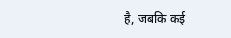है, जबकि कई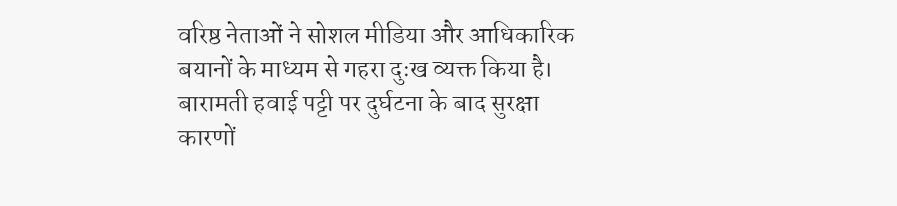वरिष्ठ नेताओं ने सोशल मीडिया और आधिकारिक बयानों के माध्यम से गहरा दुःख व्यक्त किया है।
बारामती हवाई पट्टी पर दुर्घटना के बाद सुरक्षा कारणों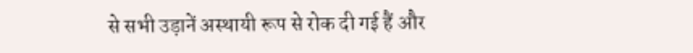से सभी उड़ानें अस्थायी रूप से रोक दी गई हैं और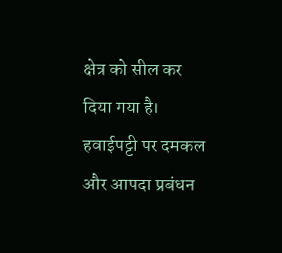क्षेत्र को सील कर दिया गया है। हवाईपट्टी पर दमकल और आपदा प्रबंधन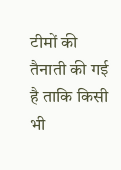टीमों की तैनाती की गई है ताकि किसी भी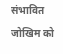संभावित जोखिम को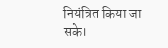नियंत्रित किया जा सके।